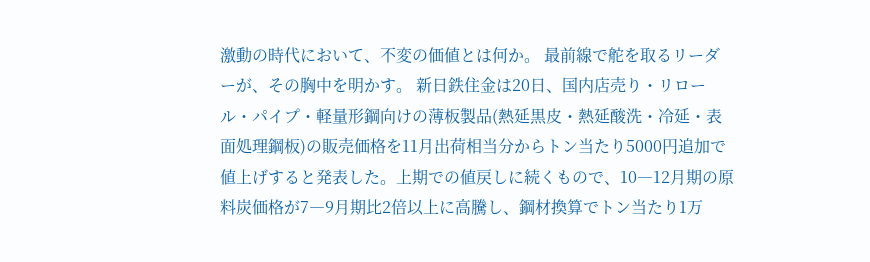激動の時代において、不変の価値とは何か。 最前線で舵を取るリーダーが、その胸中を明かす。 新日鉄住金は20日、国内店売り・リロール・パイプ・軽量形鋼向けの薄板製品(熱延黒皮・熱延酸洗・冷延・表面処理鋼板)の販売価格を11月出荷相当分からトン当たり5000円追加で値上げすると発表した。上期での値戻しに続くもので、10―12月期の原料炭価格が7―9月期比2倍以上に高騰し、鋼材換算でトン当たり1万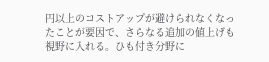円以上のコストアップが避けられなくなったことが要因で、さらなる追加の値上げも視野に入れる。ひも付き分野に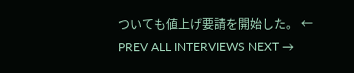ついても値上げ要請を開始した。 ← PREV ALL INTERVIEWS NEXT →